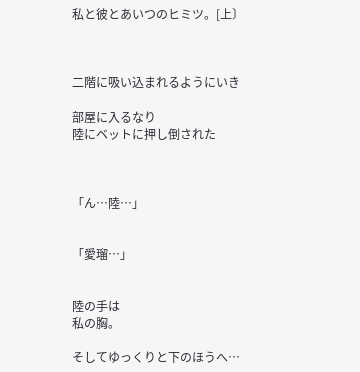私と彼とあいつのヒミツ。[上〕



二階に吸い込まれるようにいき

部屋に入るなり
陸にベットに押し倒された



「ん…陸…」


「愛瑠…」


陸の手は
私の胸。

そしてゆっくりと下のほうへ…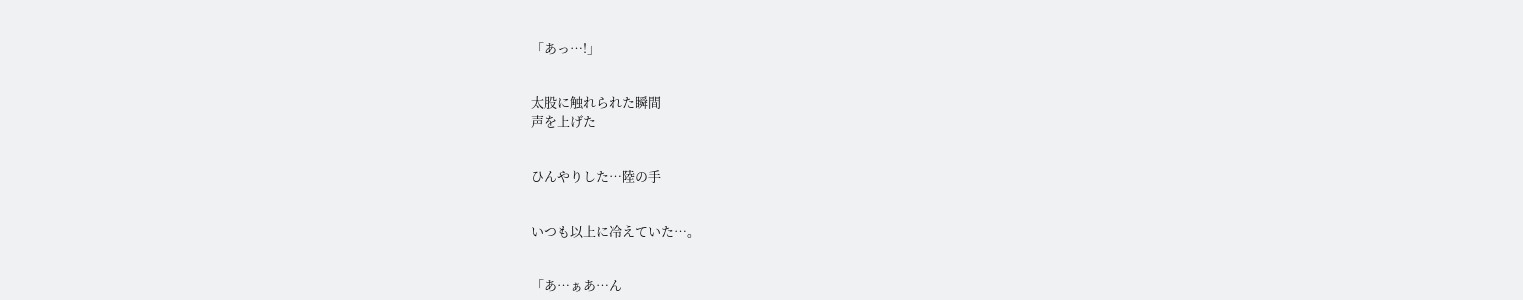「あっ…!」


太股に触れられた瞬間
声を上げた


ひんやりした…陸の手


いつも以上に冷えていた…。


「あ…ぁあ…ん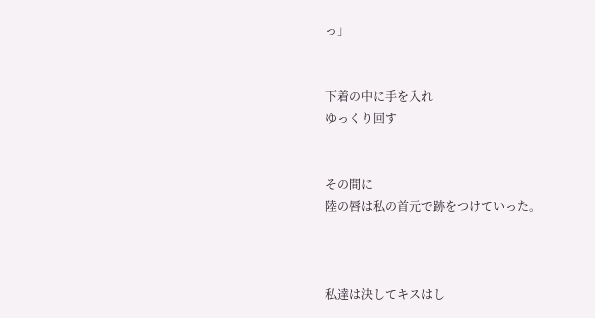っ」


下着の中に手を入れ
ゆっくり回す


その間に
陸の唇は私の首元で跡をつけていった。



私達は決してキスはし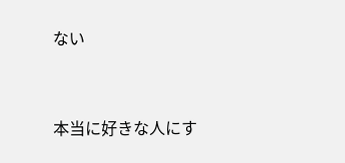ない


本当に好きな人にす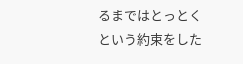るまではとっとく
という約束をした